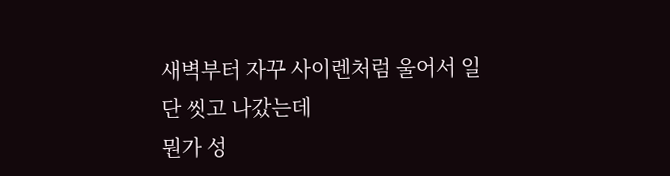새벽부터 자꾸 사이렌처럼 울어서 일단 씻고 나갔는데
뭔가 성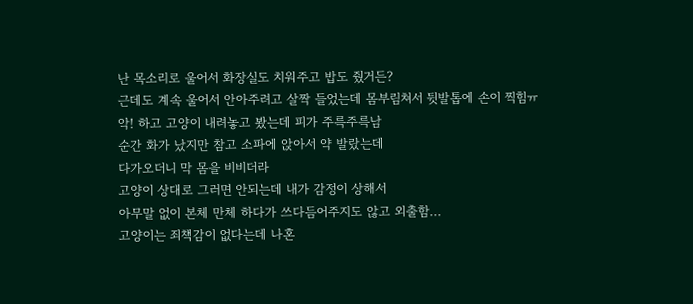난 목소리로 울어서 화장실도 치워주고 밥도 줬거든?
근데도 계속 울어서 안아주려고 살짝 들었는데 몸부림쳐서 뒷발톱에 손이 찍힘ㅠ
악! 하고 고양이 내려놓고 봤는데 피가 주륵주륵남
순간 화가 났지만 참고 소파에 앉아서 약 발랐는데
다가오더니 막 몸을 비비더라
고양이 상대로 그러면 안되는데 내가 감정이 상해서
아무말 없이 본체 만체 하다가 쓰다듬어주지도 않고 외출함...
고양이는 죄책감이 없다는데 나혼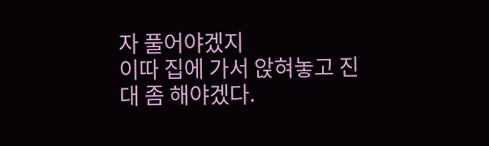자 풀어야겠지
이따 집에 가서 앉혀놓고 진대 좀 해야겠다.